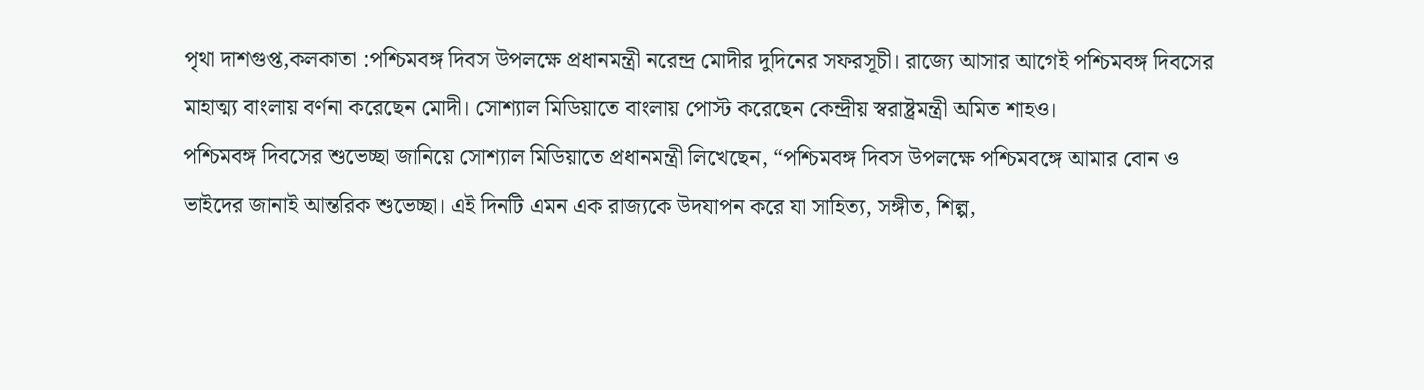পৃথা দাশগুপ্ত,কলকাতা :পশ্চিমবঙ্গ দিবস উপলক্ষে প্রধানমন্ত্রী নরেন্দ্র মোদীর দুদিনের সফরসূচী। রাজ্যে আসার আগেই পশ্চিমবঙ্গ দিবসের মাহাত্ম্য বাংলায় বর্ণনা করেছেন মোদী। সোশ্যাল মিডিয়াতে বাংলায় পোস্ট করেছেন কেন্দ্রীয় স্বরাষ্ট্রমন্ত্রী অমিত শাহও।
পশ্চিমবঙ্গ দিবসের শুভেচ্ছা জানিয়ে সোশ্যাল মিডিয়াতে প্রধানমন্ত্রী লিখেছেন, “পশ্চিমবঙ্গ দিবস উপলক্ষে পশ্চিমবঙ্গে আমার বোন ও ভাইদের জানাই আন্তরিক শুভেচ্ছা। এই দিনটি এমন এক রাজ্যকে উদযাপন করে যা সাহিত্য, সঙ্গীত, শিল্প,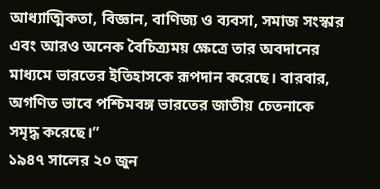আধ্যাত্মিকতা, বিজ্ঞান, বাণিজ্য ও ব্যবসা, সমাজ সংস্কার এবং আরও অনেক বৈচিত্র্যময় ক্ষেত্রে তার অবদানের মাধ্যমে ভারতের ইতিহাসকে রূপদান করেছে। বারবার, অগণিত ভাবে পশ্চিমবঙ্গ ভারতের জাতীয় চেতনাকে সমৃদ্ধ করেছে।”
১৯৪৭ সালের ২০ জুন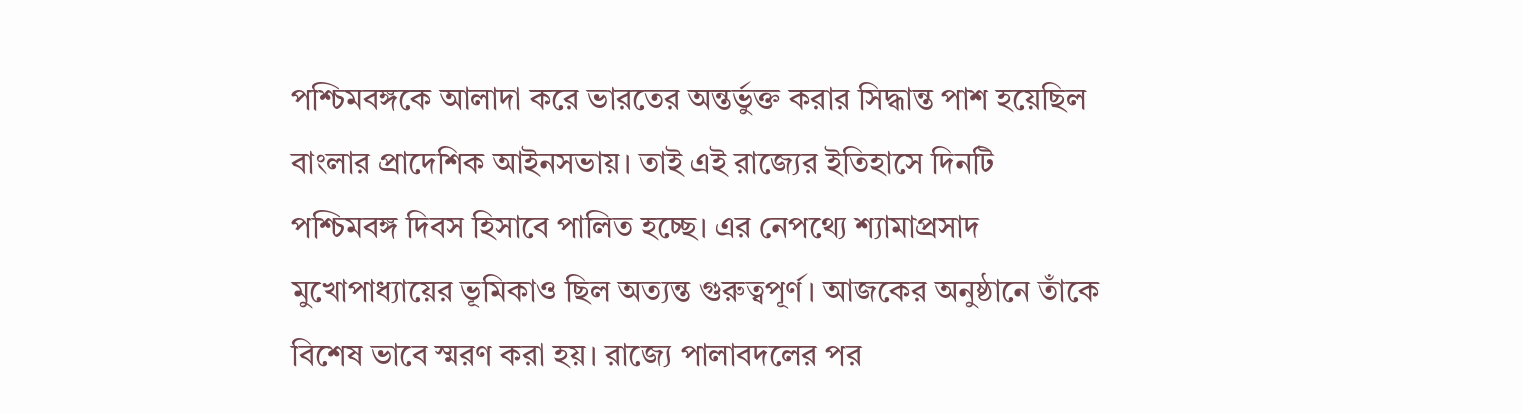পশ্চিমবঙ্গকে আলাদা করে ভারতের অন্তর্ভুক্ত করার সিদ্ধান্ত পাশ হয়েছিল বাংলার প্রাদেশিক আইনসভায়। তাই এই রাজ্যের ইতিহাসে দিনটি পশ্চিমবঙ্গ দিবস হিসাবে পালিত হচ্ছে। এর নেপথ্যে শ্যামাপ্রসাদ মুখোপাধ্যায়ের ভূমিকাও ছিল অত্যন্ত গুরুত্বপূর্ণ। আজকের অনুষ্ঠানে তাঁকে বিশেষ ভাবে স্মরণ করা হয়। রাজ্যে পালাবদলের পর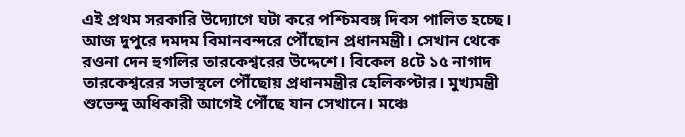এই প্রথম সরকারি উদ্যোগে ঘটা করে পশ্চিমবঙ্গ দিবস পালিত হচ্ছে।
আজ দুপুরে দমদম বিমানবন্দরে পৌঁছোন প্রধানমন্ত্রী। সেখান থেকে রওনা দেন হুগলির তারকেশ্বরের উদ্দেশে। বিকেল ৪টে ১৫ নাগাদ তারকেশ্বরের সভাস্থলে পৌঁছোয় প্রধানমন্ত্রীর হেলিকপ্টার। মুখ্যমন্ত্রী শুভেন্দু অধিকারী আগেই পৌঁছে যান সেখানে। মঞ্চে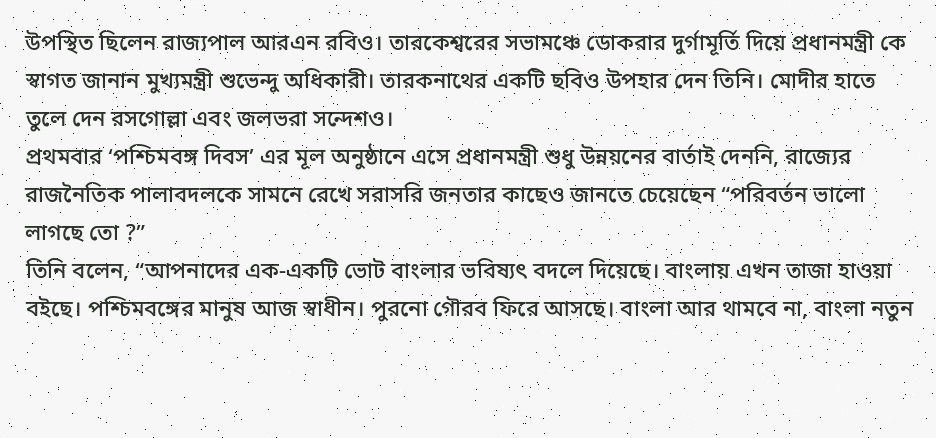উপস্থিত ছিলেন রাজ্যপাল আরএন রবিও। তারকেশ্বরের সভামঞ্চে ডোকরার দুর্গামূর্তি দিয়ে প্রধানমন্ত্রী কে স্বাগত জানান মুখ্যমন্ত্রী শুভেন্দু অধিকারী। তারকনাথের একটি ছবিও উপহার দেন তিনি। মোদীর হাতে তুলে দেন রসগোল্লা এবং জলভরা সন্দেশও।
প্রথমবার ‘পশ্চিমবঙ্গ দিবস’ এর মূল অনুষ্ঠানে এসে প্রধানমন্ত্রী শুধু উন্নয়নের বার্তাই দেননি, রাজ্যের রাজনৈতিক পালাবদলকে সামনে রেখে সরাসরি জনতার কাছেও জানতে চেয়েছেন “পরিবর্তন ভালো লাগছে তো ?”
তিনি বলেন, “আপনাদের এক-একটি ভোট বাংলার ভবিষ্যৎ বদলে দিয়েছে। বাংলায় এখন তাজা হাওয়া বইছে। পশ্চিমবঙ্গের মানুষ আজ স্বাধীন। পুরনো গৌরব ফিরে আসছে। বাংলা আর থামবে না, বাংলা নতুন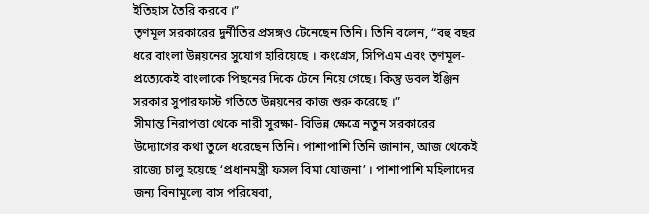ইতিহাস তৈরি করবে ।”
তৃণমূল সরকারের দুর্নীতির প্রসঙ্গও টেনেছেন তিনি। তিনি বলেন, “বহু বছর ধরে বাংলা উন্নয়নের সুযোগ হারিয়েছে । কংগ্রেস, সিপিএম এবং তৃণমূল- প্রত্যেকেই বাংলাকে পিছনের দিকে টেনে নিয়ে গেছে। কিন্তু ডবল ইঞ্জিন সরকার সুপারফাস্ট গতিতে উন্নয়নের কাজ শুরু করেছে ।”
সীমান্ত নিরাপত্তা থেকে নারী সুরক্ষা- বিভিন্ন ক্ষেত্রে নতুন সরকারের উদ্যোগের কথা তুলে ধরেছেন তিনি। পাশাপাশি তিনি জানান, আজ থেকেই রাজ্যে চালু হয়েছে ‘প্রধানমন্ত্রী ফসল বিমা যোজনা’ । পাশাপাশি মহিলাদের জন্য বিনামূল্যে বাস পরিষেবা,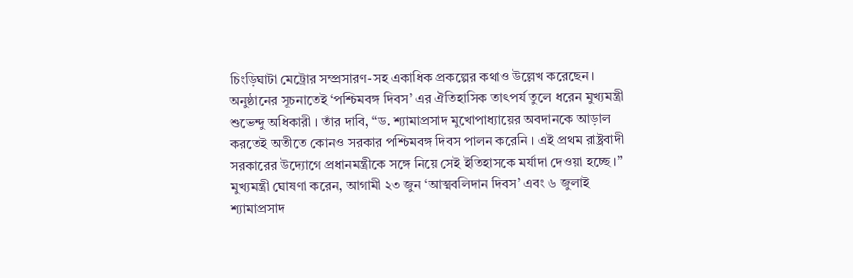চিংড়িঘাটা মেট্রোর সম্প্রসারণ-সহ একাধিক প্রকল্পের কথাও উল্লেখ করেছেন।
অনুষ্ঠানের সূচনাতেই ‘পশ্চিমবঙ্গ দিবস’ এর ঐতিহাসিক তাৎপর্য তুলে ধরেন মুখ্যমন্ত্রী শুভেন্দু অধিকারী । তাঁর দাবি, “ড. শ্যামাপ্রসাদ মুখোপাধ্যায়ের অবদানকে আড়াল করতেই অতীতে কোনও সরকার পশ্চিমবঙ্গ দিবস পালন করেনি । এই প্রথম রাষ্ট্রবাদী সরকারের উদ্যোগে প্রধানমন্ত্রীকে সঙ্গে নিয়ে সেই ইতিহাসকে মর্যাদা দেওয়া হচ্ছে ।”
মুখ্যমন্ত্রী ঘোষণা করেন, আগামী ২৩ জুন ‘আত্মবলিদান দিবস’ এবং ৬ জুলাই শ্যামাপ্রসাদ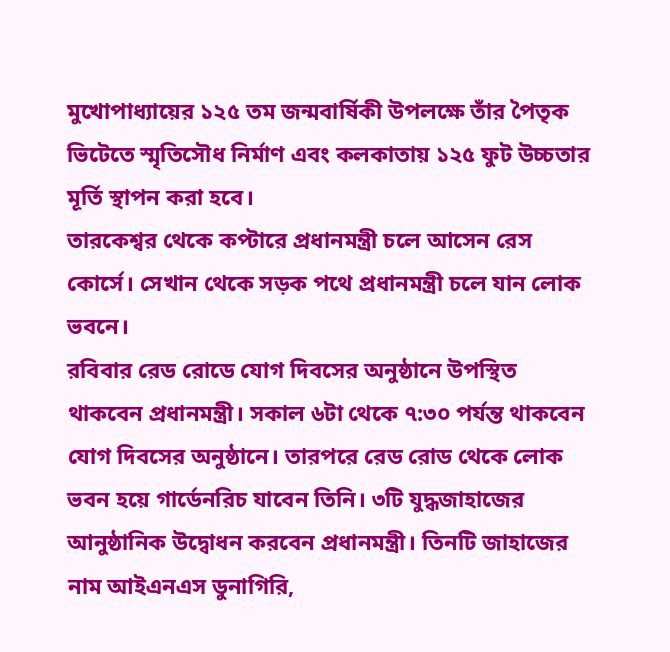মুখোপাধ্যায়ের ১২৫ তম জন্মবার্ষিকী উপলক্ষে তাঁর পৈতৃক ভিটেতে স্মৃতিসৌধ নির্মাণ এবং কলকাতায় ১২৫ ফুট উচ্চতার মূর্তি স্থাপন করা হবে।
তারকেশ্বর থেকে কপ্টারে প্রধানমন্ত্রী চলে আসেন রেস কোর্সে। সেখান থেকে সড়ক পথে প্রধানমন্ত্রী চলে যান লোক ভবনে।
রবিবার রেড রোডে যোগ দিবসের অনুষ্ঠানে উপস্থিত থাকবেন প্রধানমন্ত্রী। সকাল ৬টা থেকে ৭:৩০ পর্যন্ত থাকবেন যোগ দিবসের অনুষ্ঠানে। তারপরে রেড রোড থেকে লোক ভবন হয়ে গার্ডেনরিচ যাবেন তিনি। ৩টি যুদ্ধজাহাজের আনুষ্ঠানিক উদ্বোধন করবেন প্রধানমন্ত্রী। তিনটি জাহাজের নাম আইএনএস ডুনাগিরি,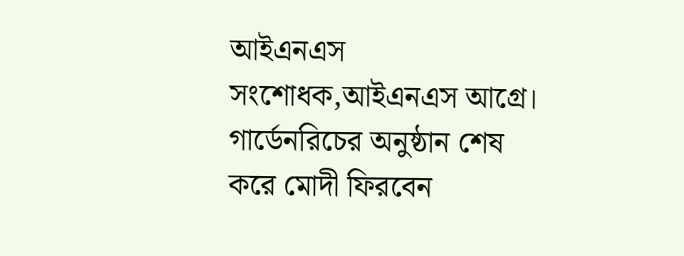আইএনএস সংশোধক,আইএনএস আগ্রে। গার্ডেনরিচের অনুষ্ঠান শেষ করে মোদী ফিরবেন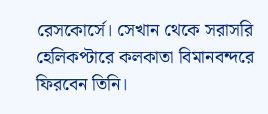রেসকোর্সে। সেখান থেকে সরাসরি হেলিকপ্টারে কলকাতা বিমানবন্দরে ফিরবেন তিনি।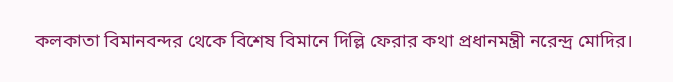কলকাতা বিমানবন্দর থেকে বিশেষ বিমানে দিল্লি ফেরার কথা প্রধানমন্ত্রী নরেন্দ্র মোদির।